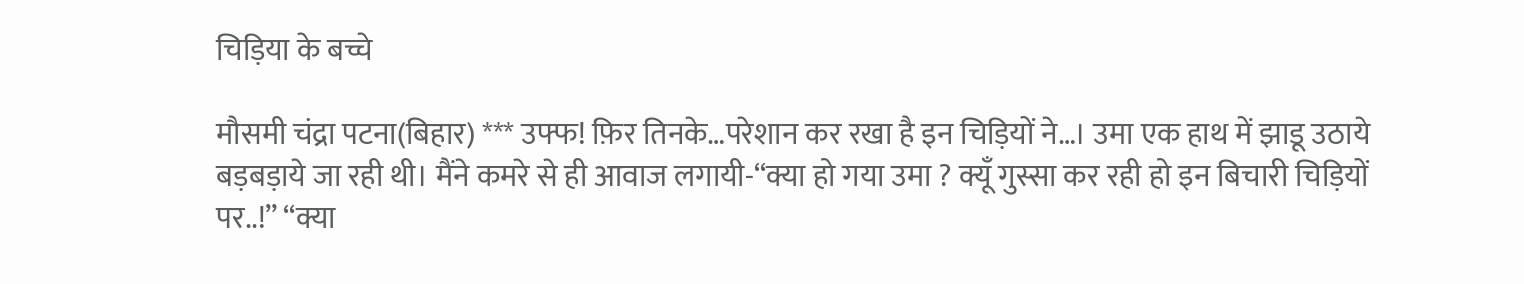चिड़िया के बच्चे

मौसमी चंद्रा पटना(बिहार) *** उफ्फ! फ़िर तिनके…परेशान कर रखा है इन चिड़ियों ने…। उमा एक हाथ में झाडू उठाये बड़बड़ाये जा रही थी। मैंने कमरे से ही आवाज लगायी-“क्या हो गया उमा ? क्यूँ गुस्सा कर रही हो इन बिचारी चिड़ियों पर..!” “क्या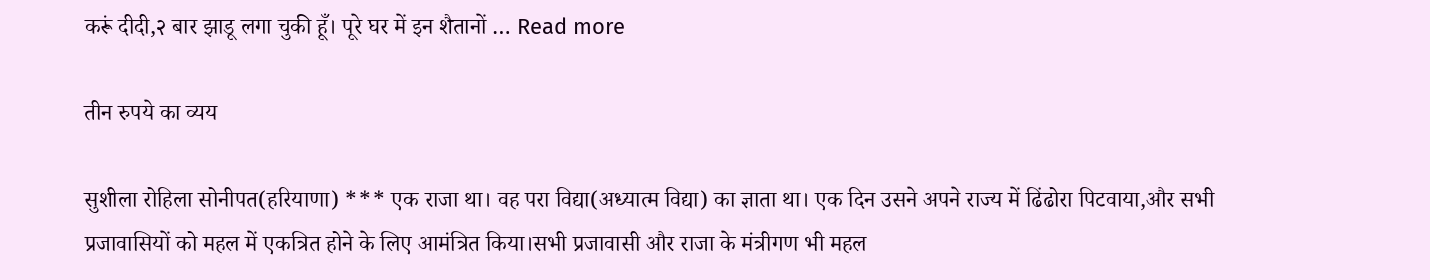करूं दीदी,२ बार झाडू लगा चुकी हूँ। पूरे घर में इन शैतानों … Read more

तीन रुपये का व्यय

सुशीला रोहिला सोनीपत(हरियाणा) *** एक राजा था। वह परा विद्या(अध्यात्म विद्या) का ज्ञाता था। एक दिन उसने अपने राज्य में ढिंढोरा पिटवाया,और सभी प्रजावासियों को महल में एकत्रित होने के लिए आमंत्रित किया।सभी प्रजावासी और राजा के मंत्रीगण भी महल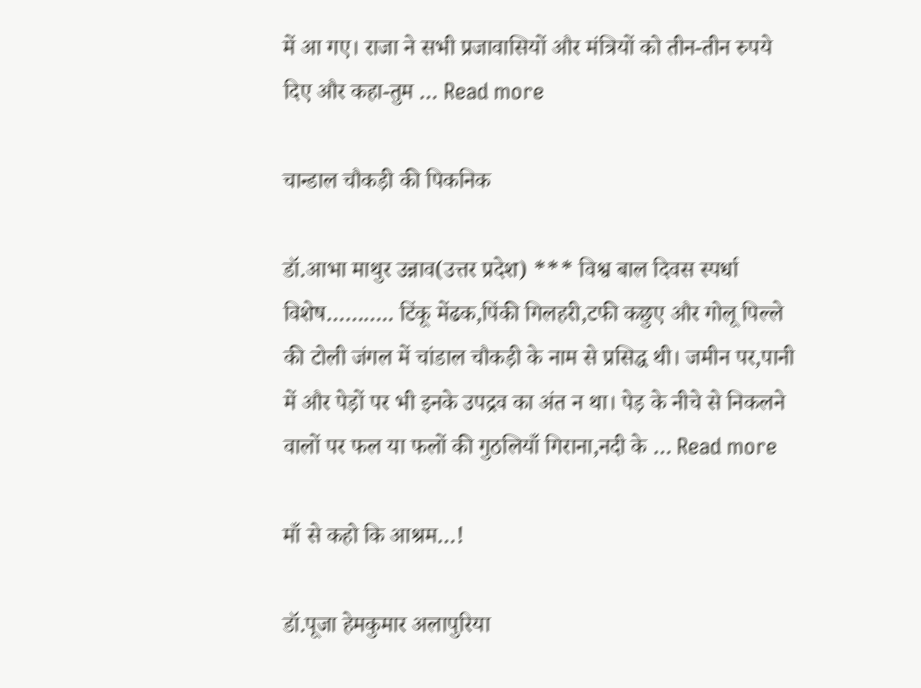में आ गए। राजा ने सभी प्रजावासियों और मंत्रियों को तीन-तीन रुपये दिए और कहा-तुम … Read more

चान्डाल चौकड़ी की पिकनिक

डॉ.आभा माथुर उन्नाव(उत्तर प्रदेश) *** विश्व बाल दिवस स्पर्धा विशेष……….. टिंकू मेंढक,पिंकी गिलहरी,टफी कछुए और गोलू पिल्ले की टोली जंगल में चांडाल चौकड़ी के नाम से प्रसिद्ध थी। जमीन पर,पानी में और पेड़ों पर भी इनके उपद्रव का अंत न था। पेड़ के नीचे से निकलने वालों पर फल या फलों की गुठलियाँ गिराना,नदी के … Read more

माँ से कहो कि आश्रम…!

डॉ.पूजा हेमकुमार अलापुरिया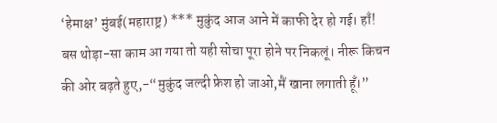‘हेमाक्ष’ मुंबई(महाराष्ट्र) *** मुकुंद आज आने में काफी देर हो गई। हाँ! बस थोड़ा-सा काम आ गया तो यही सोचा पूरा होने पर निकलूं। नीरू किचन की ओर बढ़ते हुए,-“मुकुंद जल्दी फ्रेश हो जाओ,मैं खाना लगाती हूँ।”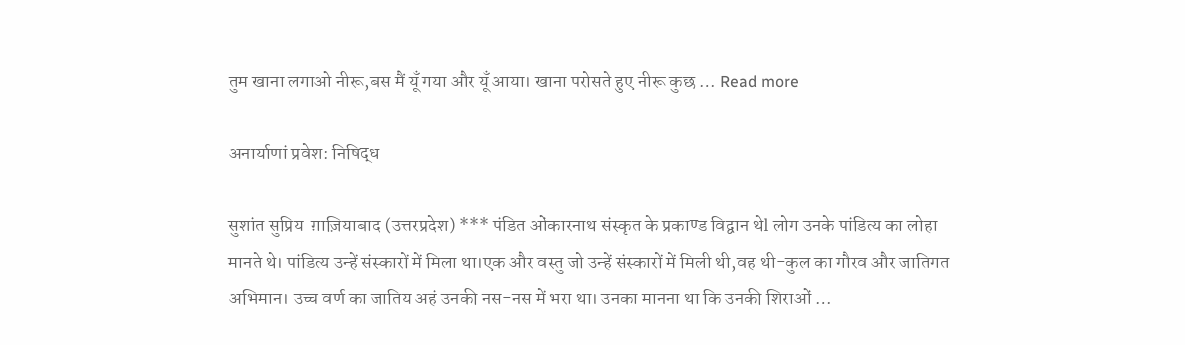तुम खाना लगाओ नीरू,बस मैं यूँ गया और यूँ आया। खाना परोसते हुए नीरू कुछ … Read more

अनार्याणां प्रवेश: निषिद्ध

सुशांत सुप्रिय  ग़ाज़ियाबाद (उत्तरप्रदेश) *** पंडित ओंकारनाथ संस्कृत के प्रकाण्ड विद्वान थेl लोग उनके पांडित्य का लोहा मानते थे। पांडित्य उन्हें संस्कारों में मिला था।एक और वस्तु जो उन्हें संस्कारों में मिली थी,वह थी-कुल का गौरव और जातिगत अभिमान। उच्च वर्ण का जातिय अहं उनकी नस-नस में भरा था। उनका मानना था कि उनकी शिराओं …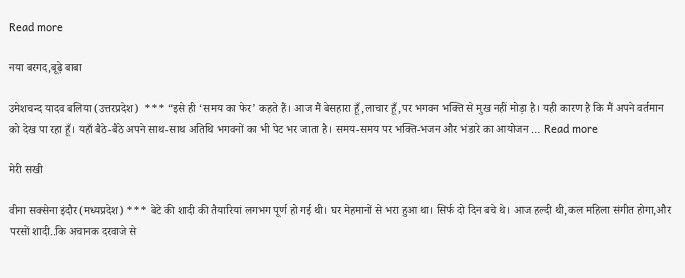Read more

नया बरगद,बूढ़े बाबा

उमेशचन्द यादव बलिया (उत्तरप्रदेश)  *** “इसे ही ‘समय का फेर’ कहते हैं। आज मैं बेसहारा हूँ,लाचार हूँ,पर भगवन भक्ति से मुख नहीं मोड़ा है। यही कारण है कि मैं अपने वर्तमान को देख पा रहा हूँ। यहाँ बैठे-बैठे अपने साथ-साथ अतिथि भगवनों का भी पेट भर जाता है। समय-समय पर भक्ति-भजन और भंडारे का आयोजन … Read more

मेरी सखी

वीना सक्सेना इंदौर(मध्यप्रदेश) *** बेटे की शादी की तैयारियां लगभग पूर्ण हो गई थी। घर मेहमानों से भरा हुआ था। सिर्फ दो दिन बचे थे। आज हल्दी थी,कल महिला संगीत होगा,और परसों शादी..कि अचानक दरवाजे से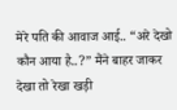मेरे पति की आवाज आई.. “अरे देखो कौन आया है..?” मैंने बाहर जाकर देखा तो रेखा खड़ी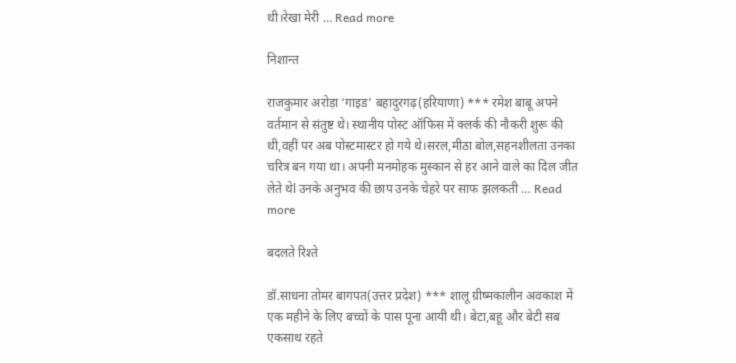थी।रेखा मेरी … Read more

निशान्त

राजकुमार अरोड़ा ‘गाइड’ बहादुरगढ़(हरियाणा) *** रमेश बाबू अपने वर्तमान से संतुष्ट थे। स्थानीय पोस्ट ऑफिस में क्लर्क की नौकरी शुरू की थी,वहीं पर अब पोस्टमास्टर हो गये थे।सरल,मीठा बोल,सहनशीलता उनका चरित्र बन गया था। अपनी मनमोहक मुस्कान से हर आने वाले का दिल जीत लेते थेl उनके अनुभव की छाप उनके चेहरे पर साफ झलकती … Read more

बदलते रिश्ते

डॉ.साधना तोमर बागपत(उत्तर प्रदेश) *** शालू ग्रीष्मकालीन अवकाश में एक महीने के लिए बच्चों के पास पूना आयी थी। बेटा,बहू और बेटी सब एकसाथ रहते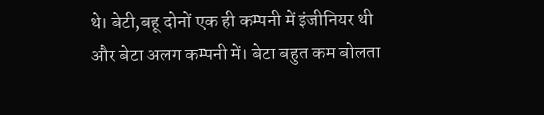थे। बेटी,बहू दोनों एक ही कम्पनी में इंजीनियर थी और बेटा अलग कम्पनी में। बेटा बहुत कम बोलता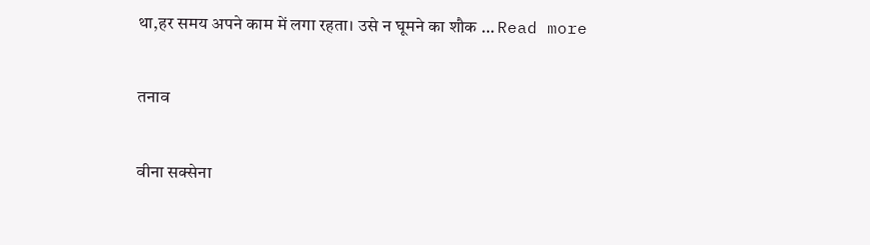था,हर समय अपने काम में लगा रहता। उसे न घूमने का शौक … Read more

तनाव

वीना सक्सेना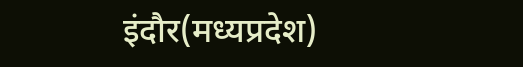इंदौर(मध्यप्रदेश)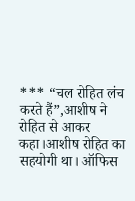*** “चल रोहित लंच करते हैं”,आशीष ने रोहित से आकर कहा।आशीष रोहित का सहयोगी था। ऑफिस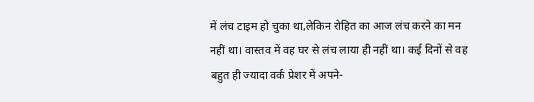में लंच टाइम हो चुका था,लेकिन रोहित का आज लंच करने का मन नहीं था। वास्तव में वह घर से लंच लाया ही नहीं था। कई दिनों से वह बहुत ही ज्यादा वर्क प्रेशर में अपने-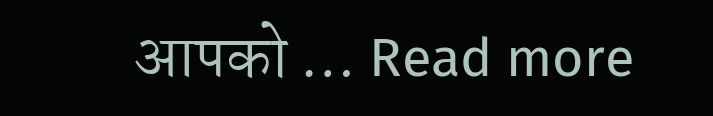आपको … Read more